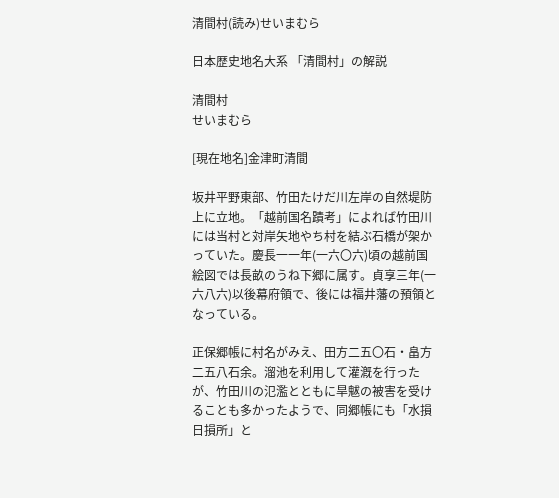清間村(読み)せいまむら

日本歴史地名大系 「清間村」の解説

清間村
せいまむら

[現在地名]金津町清間

坂井平野東部、竹田たけだ川左岸の自然堤防上に立地。「越前国名蹟考」によれば竹田川には当村と対岸矢地やち村を結ぶ石橋が架かっていた。慶長一一年(一六〇六)頃の越前国絵図では長畝のうね下郷に属す。貞享三年(一六八六)以後幕府領で、後には福井藩の預領となっている。

正保郷帳に村名がみえ、田方二五〇石・畠方二五八石余。溜池を利用して灌漑を行ったが、竹田川の氾濫とともに旱魃の被害を受けることも多かったようで、同郷帳にも「水損日損所」と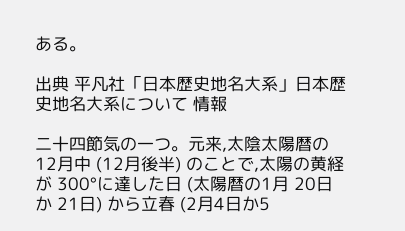ある。

出典 平凡社「日本歴史地名大系」日本歴史地名大系について 情報

二十四節気の一つ。元来,太陰太陽暦の 12月中 (12月後半) のことで,太陽の黄経が 300°に達した日 (太陽暦の1月 20日か 21日) から立春 (2月4日か5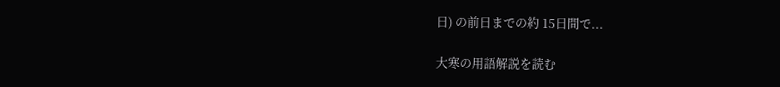日) の前日までの約 15日間で...

大寒の用語解説を読む